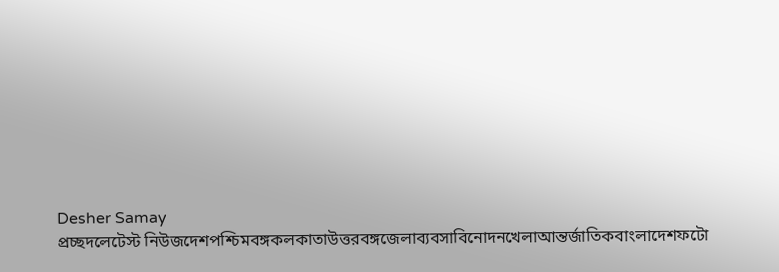Desher Samay
প্রচ্ছদলেটেস্ট নিউজদেশপশ্চিমবঙ্গকলকাতাউত্তরবঙ্গজেলাব্যবসাবিনোদনখেলাআন্তর্জাতিকবাংলাদেশফটো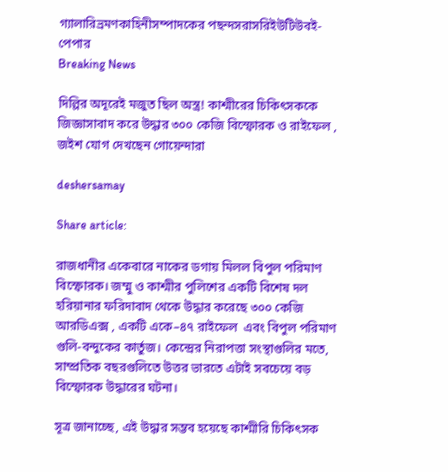গ্যালারিভ্রমণকাহিনীসম্পাদকের পছন্দসরাসরিইউটিউবই-পেপার
Breaking News

দিল্লির অদূরেই মজুত ছিল অস্ত্র! কাশ্মীরের চিকিৎসককে জিজ্ঞাসাবাদ করে উদ্ধার ৩০০ কেজি বিস্ফোরক ও রাইফেল , জইশ যোগ দেখছেন গোয়েন্দারা

deshersamay

Share article:

রাজধানীর একেবারে নাকের ডগায় মিলল বিপুল পরিমাণ বিস্ফোরক। জম্মু ও কাশ্মীর পুলিশের একটি বিশেষ দল হরিয়ানার ফরিদাবাদ থেকে উদ্ধার করেছে ৩০০ কেজি আরডিএক্স , একটি একে–৪৭ রাইফেল  এবং বিপুল পরিমাণ গুলি-বন্দুকের কার্তুজ। কেন্দ্রের নিরাপত্তা সংস্থাগুলির মতে, সাম্প্রতিক বছরগুলিতে উত্তর ভারতে এটাই সবচেয়ে বড় বিস্ফোরক উদ্ধারের ঘটনা।

সূত্র জানাচ্ছে, এই উদ্ধার সম্ভব হয়েছে কাশ্মীরি চিকিৎসক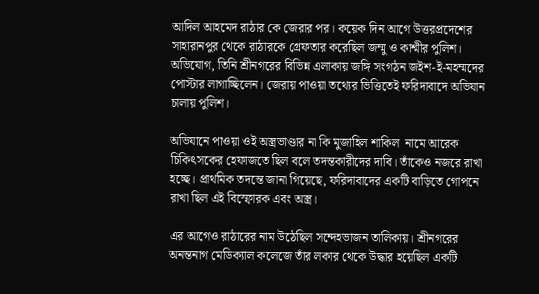আদিল আহমেদ রাঠার কে জেরার পর। কয়েক দিন আগে উত্তরপ্রদেশের সাহারানপুর থেকে রাঠারকে গ্রেফতার করেছিল জম্মু ও কাশ্মীর পুলিশ। অভিযোগ, তিনি শ্রীনগরের বিভিন্ন এলাকায় জঙ্গি সংগঠন জইশ-ই-মহম্মদের পোস্টার লাগাচ্ছিলেন। জেরায় পাওয়া তথ্যের ভিত্তিতেই ফরিদাবাদে অভিযান চালায় পুলিশ।

অভিযানে পাওয়া ওই অস্ত্রভাণ্ডার না কি মুজাহিল শাকিল  নামে আরেক চিকিৎসকের হেফাজতে ছিল বলে তদন্তকারীদের দাবি। তাঁকেও নজরে রাখা হচ্ছে। প্রাথমিক তদন্তে জানা গিয়েছে, ফরিদাবাদের একটি বাড়িতে গোপনে রাখা ছিল এই বিস্ফোরক এবং অস্ত্র।

এর আগেও রাঠারের নাম উঠেছিল সন্দেহভাজন তালিকায়। শ্রীনগরের অনন্তনাগ মেডিক্যাল কলেজে তাঁর লকার থেকে উদ্ধার হয়েছিল একটি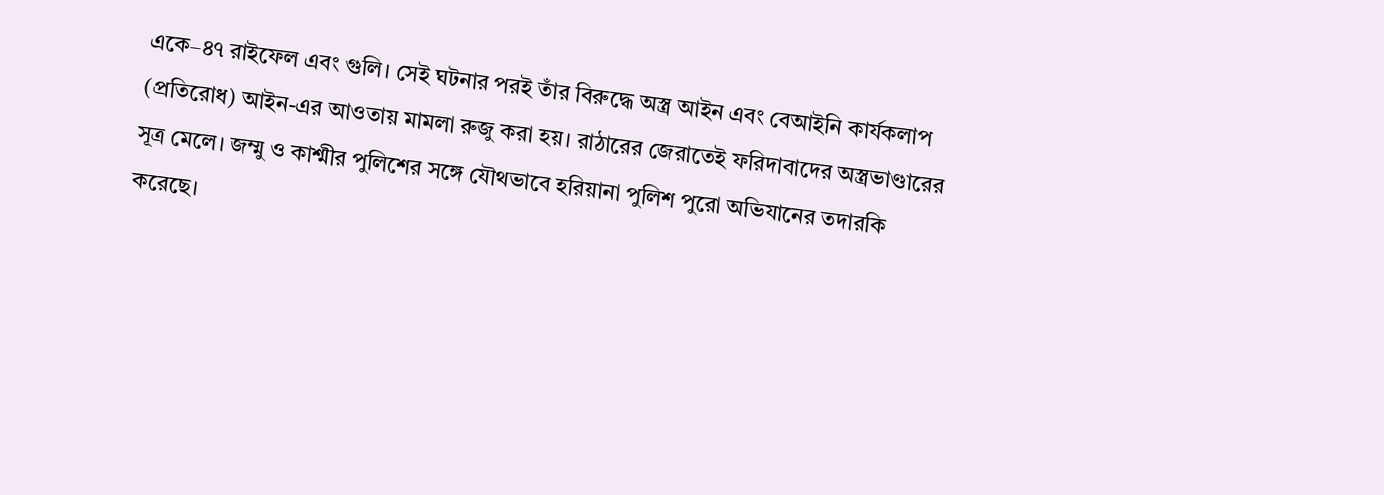একে–৪৭ রাইফেল এবং গুলি। সেই ঘটনার পরই তাঁর বিরুদ্ধে অস্ত্র আইন এবং বেআইনি কার্যকলাপ (প্রতিরোধ) আইন-এর আওতায় মামলা রুজু করা হয়। রাঠারের জেরাতেই ফরিদাবাদের অস্ত্রভাণ্ডারের সূত্র মেলে। জম্মু ও কাশ্মীর পুলিশের সঙ্গে যৌথভাবে হরিয়ানা পুলিশ পুরো অভিযানের তদারকি করেছে।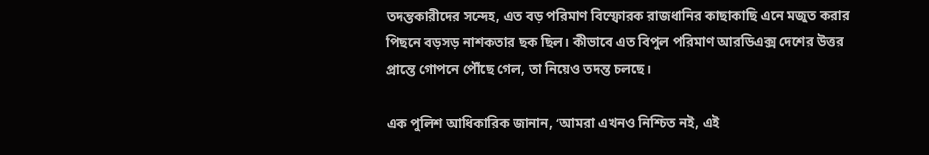তদন্তকারীদের সন্দেহ, এত বড় পরিমাণ বিস্ফোরক রাজধানির কাছাকাছি এনে মজুত করার পিছনে বড়সড় নাশকতার ছক ছিল। কীভাবে এত বিপুল পরিমাণ আরডিএক্স দেশের উত্তর প্রান্তে গোপনে পৌঁছে গেল, তা নিয়েও তদন্ত চলছে।

এক পুলিশ আধিকারিক জানান, ‘আমরা এখনও নিশ্চিত নই, এই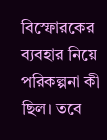বিস্ফোরকের ব্যবহার নিয়ে পরিকল্পনা কী ছিল। তবে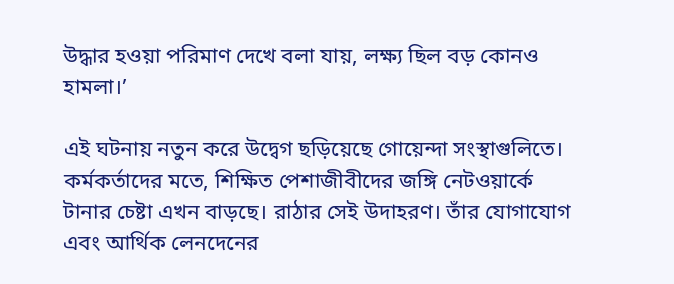উদ্ধার হওয়া পরিমাণ দেখে বলা যায়, লক্ষ্য ছিল বড় কোনও হামলা।’

এই ঘটনায় নতুন করে উদ্বেগ ছড়িয়েছে গোয়েন্দা সংস্থাগুলিতে। কর্মকর্তাদের মতে, শিক্ষিত পেশাজীবীদের জঙ্গি নেটওয়ার্কে টানার চেষ্টা এখন বাড়ছে। রাঠার সেই উদাহরণ। তাঁর যোগাযোগ এবং আর্থিক লেনদেনের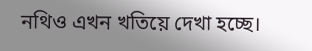নথিও এখন খতিয়ে দেখা হচ্ছে।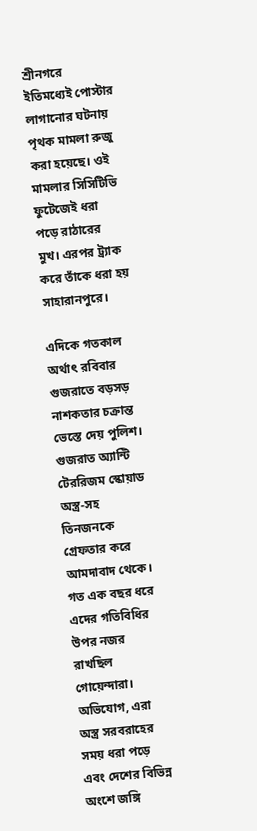শ্রীনগরে ইতিমধ্যেই পোস্টার লাগানোর ঘটনায় পৃথক মামলা রুজু করা হয়েছে। ওই মামলার সিসিটিভি ফুটেজেই ধরা পড়ে রাঠারের মুখ। এরপর ট্র্যাক করে তাঁকে ধরা হয় সাহারানপুরে।

এদিকে গতকাল অর্থাৎ রবিবার গুজরাতে বড়সড় নাশকতার চক্রান্ত ভেস্তে দেয় পুলিশ। গুজরাত অ্যান্টি টেররিজম স্কোয়াড  অস্ত্র-সহ তিনজনকে গ্রেফতার করে আমদাবাদ থেকে। গত এক বছর ধরে এদের গতিবিধির উপর নজর রাখছিল গোয়েন্দারা। অভিযোগ, এরা অস্ত্র সরবরাহের সময় ধরা পড়ে এবং দেশের বিভিন্ন অংশে জঙ্গি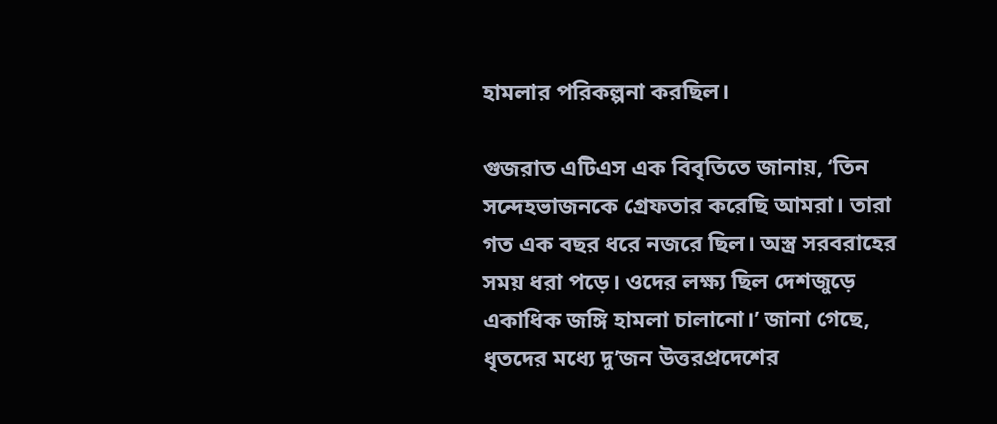হামলার পরিকল্পনা করছিল।

গুজরাত এটিএস এক বিবৃতিতে জানায়, ‘তিন সন্দেহভাজনকে গ্রেফতার করেছি আমরা। তারা গত এক বছর ধরে নজরে ছিল। অস্ত্র সরবরাহের সময় ধরা পড়ে। ওদের লক্ষ্য ছিল দেশজুড়ে একাধিক জঙ্গি হামলা চালানো।’ জানা গেছে, ধৃতদের মধ্যে দু’জন উত্তরপ্রদেশের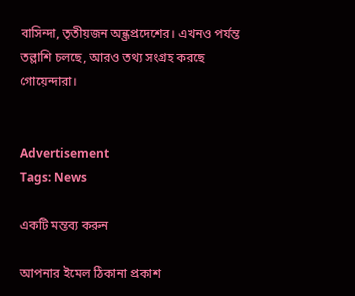বাসিন্দা, তৃতীয়জন অন্ধ্রপ্রদেশের। এখনও পর্যন্ত তল্লাশি চলছে, আরও তথ্য সংগ্রহ করছে গোয়েন্দারা।


Advertisement
Tags: News

একটি মন্তব্য করুন

আপনার ইমেল ঠিকানা প্রকাশ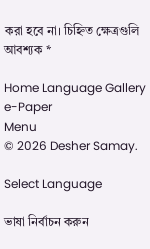করা হবে না। চিহ্নিত ক্ষেত্রগুলি আবশ্যক *

Home Language Gallery e-Paper
Menu
© 2026 Desher Samay.

Select Language

ভাষা নির্বাচন করুন